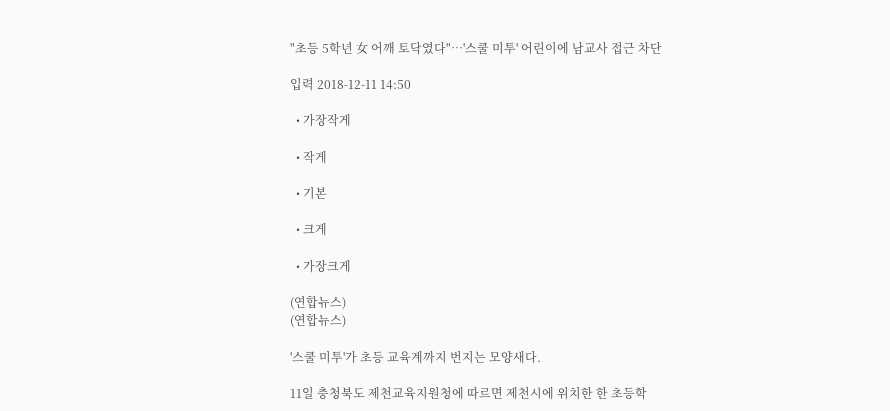"초등 5학년 女 어깨 토닥였다"…'스쿨 미투' 어린이에 남교사 접근 차단

입력 2018-12-11 14:50

  • 가장작게

  • 작게

  • 기본

  • 크게

  • 가장크게

(연합뉴스)
(연합뉴스)

'스쿨 미투'가 초등 교육계까지 번지는 모양새다.

11일 충청북도 제천교육지원청에 따르면 제천시에 위치한 한 초등학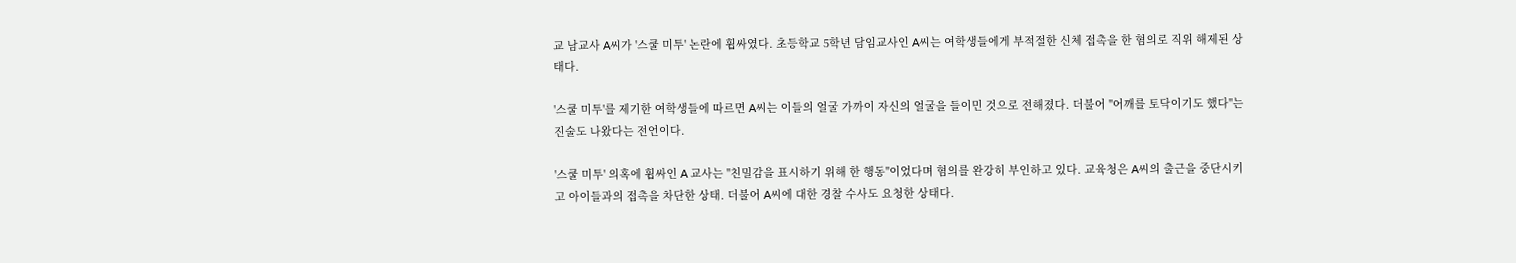교 남교사 A씨가 '스쿨 미투' 논란에 휩싸였다. 초등학교 5학년 담임교사인 A씨는 여학생들에게 부적절한 신체 접촉을 한 혐의로 직위 해제된 상태다.

'스쿨 미투'를 제기한 여학생들에 따르면 A씨는 이들의 얼굴 가까이 자신의 얼굴을 들이민 것으로 전해졌다. 더불어 "어깨를 토닥이기도 했다"는 진술도 나왔다는 전언이다.

'스쿨 미투' 의혹에 휩싸인 A 교사는 "친밀감을 표시하기 위해 한 행동"이었다며 혐의를 완강히 부인하고 있다. 교육청은 A씨의 출근을 중단시키고 아이들과의 접촉을 차단한 상태. 더불어 A씨에 대한 경찰 수사도 요청한 상태다.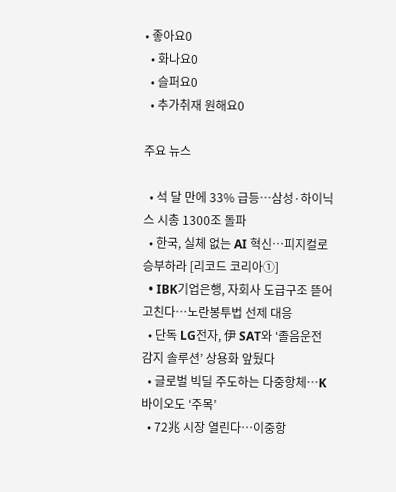• 좋아요0
  • 화나요0
  • 슬퍼요0
  • 추가취재 원해요0

주요 뉴스

  • 석 달 만에 33% 급등…삼성·하이닉스 시총 1300조 돌파
  • 한국, 실체 없는 AI 혁신⋯피지컬로 승부하라 [리코드 코리아①]
  • IBK기업은행, 자회사 도급구조 뜯어 고친다⋯노란봉투법 선제 대응
  • 단독 LG전자, 伊 SAT와 ‘졸음운전 감지 솔루션’ 상용화 앞뒀다
  • 글로벌 빅딜 주도하는 다중항체…K바이오도 ‘주목’
  • 72兆 시장 열린다⋯이중항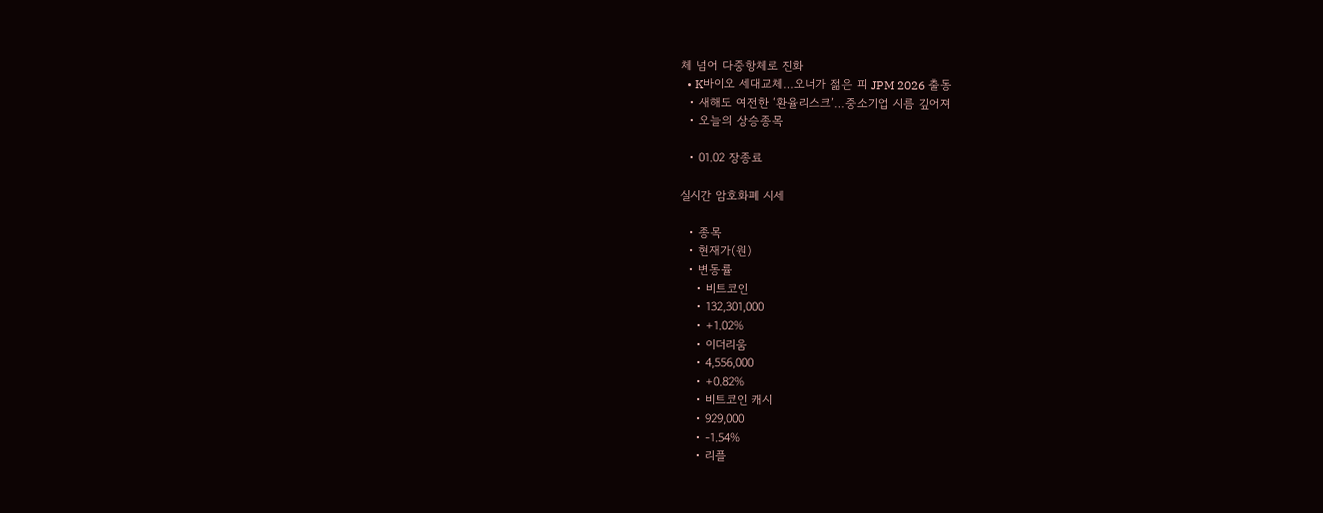체 넘어 다중항체로 진화
  • K바이오 세대교체…오너가 젊은 피 JPM 2026 출동
  • 새해도 여전한 ‘환율리스크’…중소기업 시름 깊어져
  • 오늘의 상승종목

  • 01.02 장종료

실시간 암호화폐 시세

  • 종목
  • 현재가(원)
  • 변동률
    • 비트코인
    • 132,301,000
    • +1.02%
    • 이더리움
    • 4,556,000
    • +0.82%
    • 비트코인 캐시
    • 929,000
    • -1.54%
    • 리플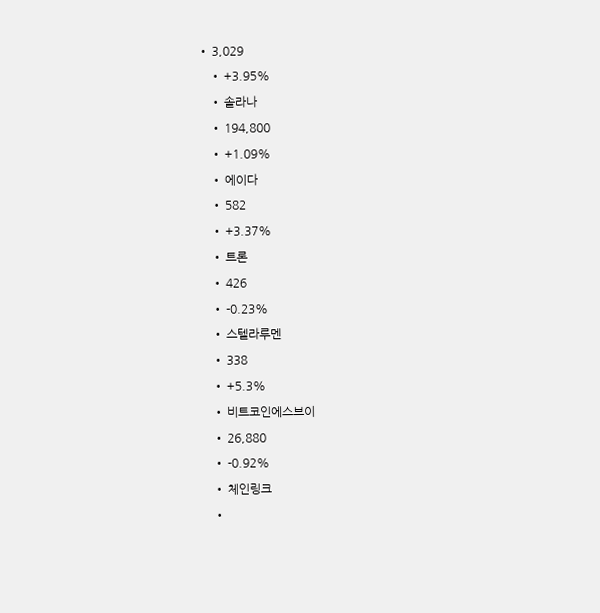• 3,029
    • +3.95%
    • 솔라나
    • 194,800
    • +1.09%
    • 에이다
    • 582
    • +3.37%
    • 트론
    • 426
    • -0.23%
    • 스텔라루멘
    • 338
    • +5.3%
    • 비트코인에스브이
    • 26,880
    • -0.92%
    • 체인링크
    •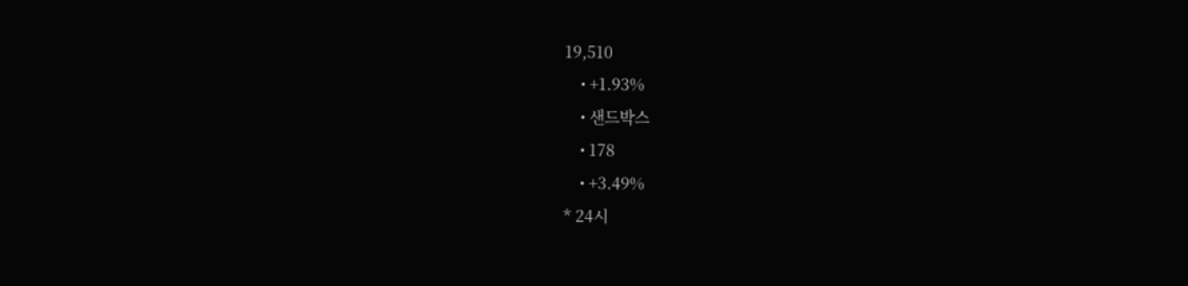19,510
    • +1.93%
    • 샌드박스
    • 178
    • +3.49%
* 24시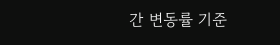간 변동률 기준